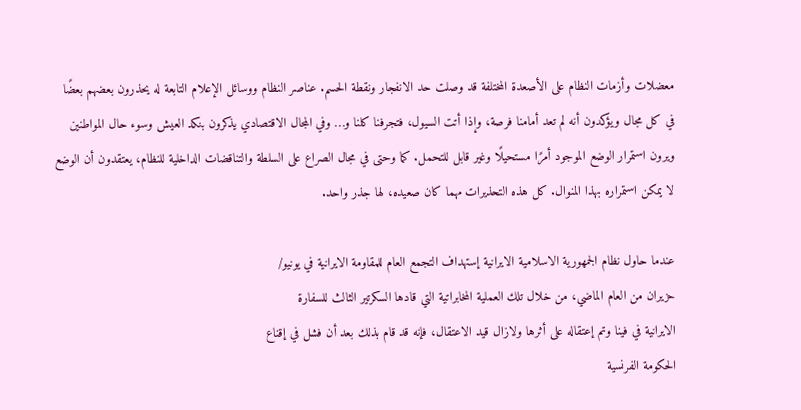معضلات وأزمات النظام على الأصعدة المختلفة قد وصلت حد الانفجار ونقطة الحسم. عناصر النظام ووسائل الإعلام التابعة له يحذرون بعضهم بعضًا في كل مجال ويؤكدون أنه لم تعد أمامنا فرصة، وإذا أتت السيول، فتجرفنا كلنا و… وفي المجال الاقتصادي يذكرون بنكد العيش وسوء حال المواطنين ويرون استمرار الوضع الموجود أمرًا مستحيلًا وغير قابل للتحمل. كما وحتى في مجال الصراع على السلطة والتناقضات الداخلية للنظام، يعتقدون أن الوضع لا يمكن استمراره بهذا المنوال. كل هذه التحذيرات مهما كان صعيده، لها جذر واحد.

عندما حاول نظام الجمهورية الاسلامية الايرانية إستهداف التجمع العام للمقاومة الايرانية في يونيو/
حزيران من العام الماضي، من خلال تلك العملية المخابراتية التي قادها السکرتير الثالث للسفارة
الايرانية في فينا وتم إعتقاله على أثرها ولازال قيد الاعتقال، فإنه قد قام بذلك بعد أن فشل في إقناع
الحکومة الفرنسية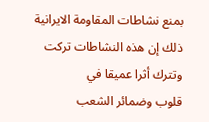بمنع نشاطات المقاومة الايرانية ذلك إن هذه النشاطات ترکت وتترك أثرا عميقا في
قلوب وضمائر الشعب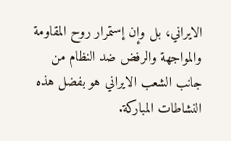الايراني، بل وإن إستمرار روح المقاومة والمواجهة والرفض ضد النظام من
جانب الشعب الايراني هو بفضل هذه النشاطات المبارکة.